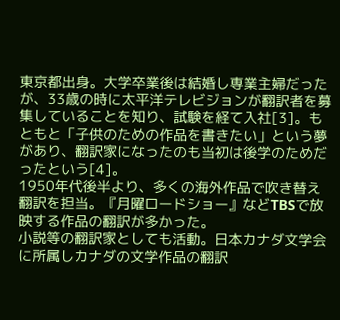東京都出身。大学卒業後は結婚し専業主婦だったが、33歳の時に太平洋テレビジョンが翻訳者を募集していることを知り、試験を経て入社[3]。もともと「子供のための作品を書きたい」という夢があり、翻訳家になったのも当初は後学のためだったという[4]。
1950年代後半より、多くの海外作品で吹き替え翻訳を担当。『月曜ロードショー』などTBSで放映する作品の翻訳が多かった。
小説等の翻訳家としても活動。日本カナダ文学会に所属しカナダの文学作品の翻訳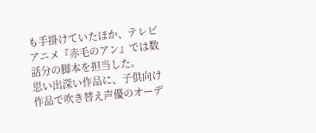も手掛けていたほか、テレビアニメ『赤毛のアン』では数話分の脚本を担当した。
思い出深い作品に、子供向け作品で吹き替え声優のオーデ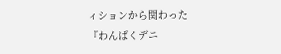ィションから関わった『わんぱくデニ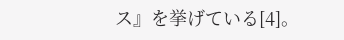ス』を挙げている[4]。